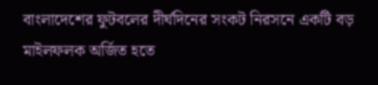বাংলাদেশের ফুটবলের দীর্ঘদিনের সংকট নিরসনে একটি বড় মাইলফলক অর্জিত হতে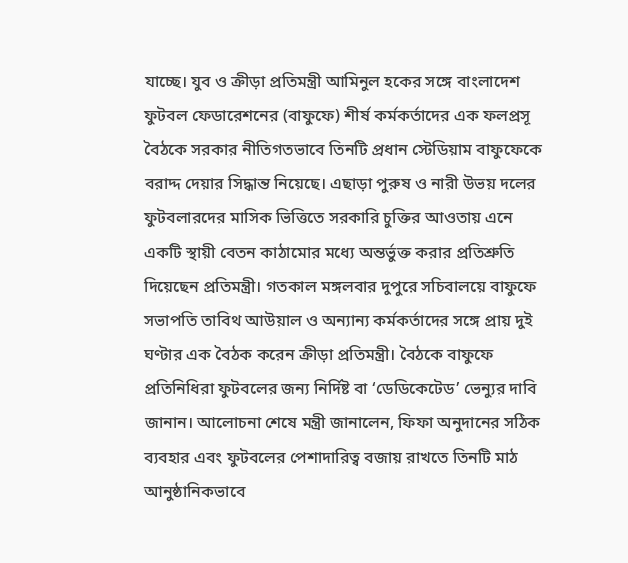যাচ্ছে। যুব ও ক্রীড়া প্রতিমন্ত্রী আমিনুল হকের সঙ্গে বাংলাদেশ ফুটবল ফেডারেশনের (বাফুফে) শীর্ষ কর্মকর্তাদের এক ফলপ্রসূ বৈঠকে সরকার নীতিগতভাবে তিনটি প্রধান স্টেডিয়াম বাফুফেকে বরাদ্দ দেয়ার সিদ্ধান্ত নিয়েছে। এছাড়া পুরুষ ও নারী উভয় দলের ফুটবলারদের মাসিক ভিত্তিতে সরকারি চুক্তির আওতায় এনে একটি স্থায়ী বেতন কাঠামোর মধ্যে অন্তর্ভুক্ত করার প্রতিশ্রুতি দিয়েছেন প্রতিমন্ত্রী। গতকাল মঙ্গলবার দুপুরে সচিবালয়ে বাফুফে সভাপতি তাবিথ আউয়াল ও অন্যান্য কর্মকর্তাদের সঙ্গে প্রায় দুই ঘণ্টার এক বৈঠক করেন ক্রীড়া প্রতিমন্ত্রী। বৈঠকে বাফুফে প্রতিনিধিরা ফুটবলের জন্য নির্দিষ্ট বা ‘ডেডিকেটেড’ ভেন্যুর দাবি জানান। আলোচনা শেষে মন্ত্রী জানালেন, ফিফা অনুদানের সঠিক ব্যবহার এবং ফুটবলের পেশাদারিত্ব বজায় রাখতে তিনটি মাঠ আনুষ্ঠানিকভাবে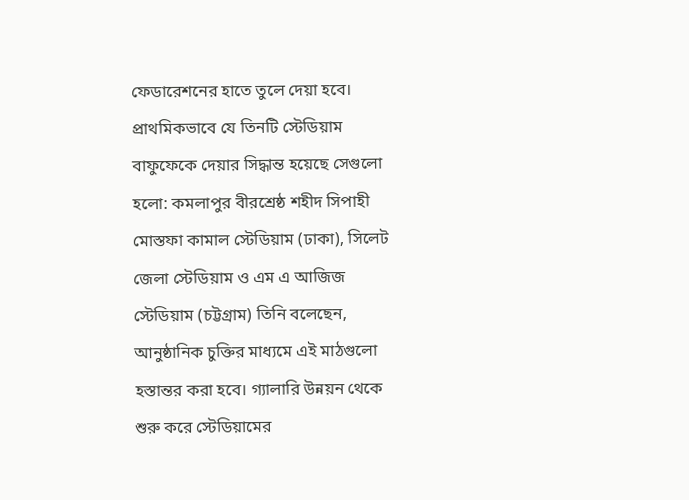ফেডারেশনের হাতে তুলে দেয়া হবে। প্রাথমিকভাবে যে তিনটি স্টেডিয়াম বাফুফেকে দেয়ার সিদ্ধান্ত হয়েছে সেগুলো হলো: কমলাপুর বীরশ্রেষ্ঠ শহীদ সিপাহী মোস্তফা কামাল স্টেডিয়াম (ঢাকা), সিলেট জেলা স্টেডিয়াম ও এম এ আজিজ স্টেডিয়াম (চট্টগ্রাম) তিনি বলেছেন, আনুষ্ঠানিক চুক্তির মাধ্যমে এই মাঠগুলো হস্তান্তর করা হবে। গ্যালারি উন্নয়ন থেকে শুরু করে স্টেডিয়ামের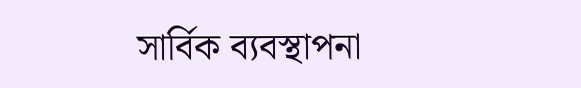সার্বিক ব্যবস্থাপনা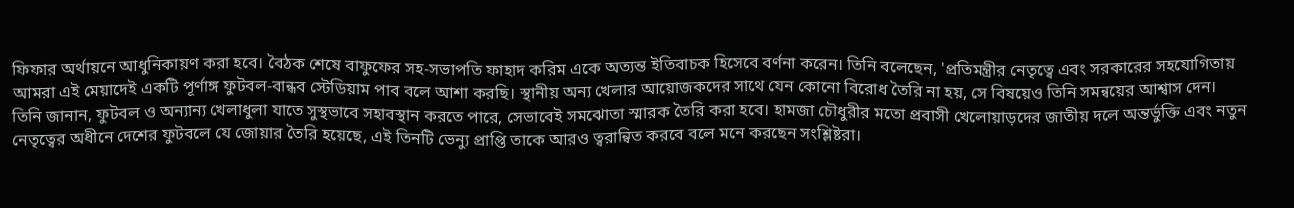ফিফার অর্থায়নে আধুনিকায়ণ করা হবে। বৈঠক শেষে বাফুফের সহ-সভাপতি ফাহাদ করিম একে অত্যন্ত ইতিবাচক হিসেবে বর্ণনা করেন। তিনি বলেছেন, 'প্রতিমন্ত্রীর নেতৃত্বে এবং সরকারের সহযোগিতায় আমরা এই মেয়াদেই একটি পূর্ণাঙ্গ ফুটবল-বান্ধব স্টেডিয়াম পাব বলে আশা করছি। স্থানীয় অন্য খেলার আয়োজকদের সাথে যেন কোনো বিরোধ তৈরি না হয়, সে বিষয়েও তিনি সমন্বয়ের আশ্বাস দেন। তিনি জানান, ফুটবল ও অন্যান্য খেলাধুলা যাতে সুস্থভাবে সহাবস্থান করতে পারে, সেভাবেই সমঝোতা স্মারক তৈরি করা হবে। হামজা চৌধুরীর মতো প্রবাসী খেলোয়াড়দের জাতীয় দলে অন্তর্ভুক্তি এবং নতুন নেতৃত্বের অধীনে দেশের ফুটবলে যে জোয়ার তৈরি হয়েছে, এই তিনটি ভেন্যু প্রাপ্তি তাকে আরও ত্বরান্বিত করবে বলে মনে করছেন সংশ্লিষ্টরা।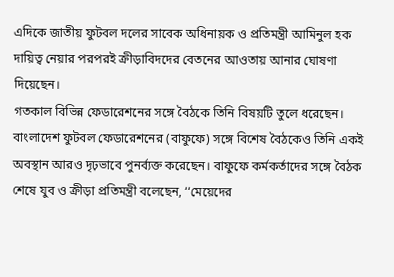এদিকে জাতীয় ফুটবল দলের সাবেক অধিনায়ক ও প্রতিমন্ত্রী আমিনুল হক দায়িত্ব নেয়ার পরপরই ক্রীড়াবিদদের বেতনের আওতায় আনার ঘোষণা দিয়েছেন।
গতকাল বিভিন্ন ফেডারেশনের সঙ্গে বৈঠকে তিনি বিষয়টি তুলে ধরেছেন। বাংলাদেশ ফুটবল ফেডারেশনের (বাফুফে) সঙ্গে বিশেষ বৈঠকেও তিনি একই অবস্থান আরও দৃঢ়ভাবে পুনর্ব্যক্ত করেছেন। বাফুফে কর্মকর্তাদের সঙ্গে বৈঠক শেষে যুব ও ক্রীড়া প্রতিমন্ত্রী বলেছেন, ‘‘মেয়েদের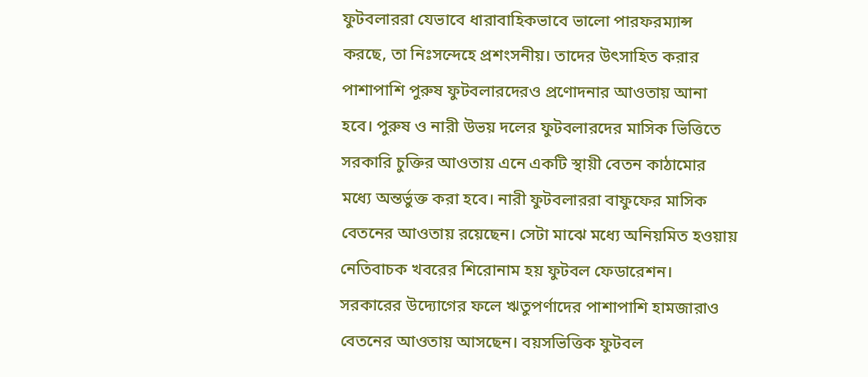ফুটবলাররা যেভাবে ধারাবাহিকভাবে ভালো পারফরম্যান্স করছে, তা নিঃসন্দেহে প্রশংসনীয়। তাদের উৎসাহিত করার পাশাপাশি পুরুষ ফুটবলারদেরও প্রণোদনার আওতায় আনা হবে। পুরুষ ও নারী উভয় দলের ফুটবলারদের মাসিক ভিত্তিতে সরকারি চুক্তির আওতায় এনে একটি স্থায়ী বেতন কাঠামোর মধ্যে অন্তর্ভুক্ত করা হবে। নারী ফুটবলাররা বাফুফের মাসিক বেতনের আওতায় রয়েছেন। সেটা মাঝে মধ্যে অনিয়মিত হওয়ায় নেতিবাচক খবরের শিরোনাম হয় ফুটবল ফেডারেশন। সরকারের উদ্যোগের ফলে ঋতুপর্ণাদের পাশাপাশি হামজারাও বেতনের আওতায় আসছেন। বয়সভিত্তিক ফুটবল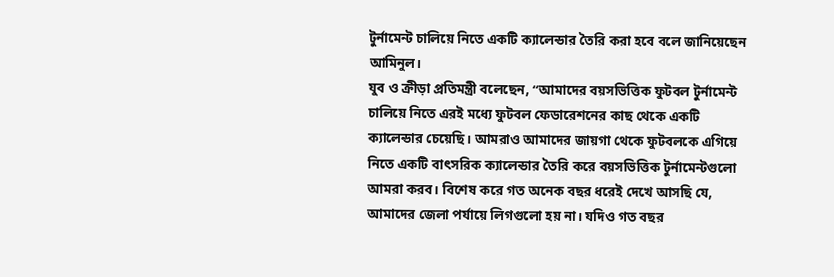টুর্নামেন্ট চালিয়ে নিতে একটি ক্যালেন্ডার তৈরি করা হবে বলে জানিয়েছেন আমিনুল।
যুব ও ক্রীড়া প্রতিমন্ত্রী বলেছেন, ‘‘আমাদের বয়সভিত্তিক ফুটবল টুর্নামেন্ট চালিয়ে নিতে এরই মধ্যে ফুটবল ফেডারেশনের কাছ থেকে একটি ক্যালেন্ডার চেয়েছি। আমরাও আমাদের জায়গা থেকে ফুটবলকে এগিয়ে নিতে একটি বাৎসরিক ক্যালেন্ডার তৈরি করে বয়সভিত্তিক টুর্নামেন্টগুলো আমরা করব। বিশেষ করে গত অনেক বছর ধরেই দেখে আসছি যে, আমাদের জেলা পর্যায়ে লিগগুলো হয় না। যদিও গত বছর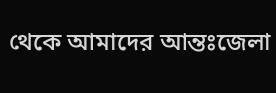থেকে আমাদের আন্তঃজেলা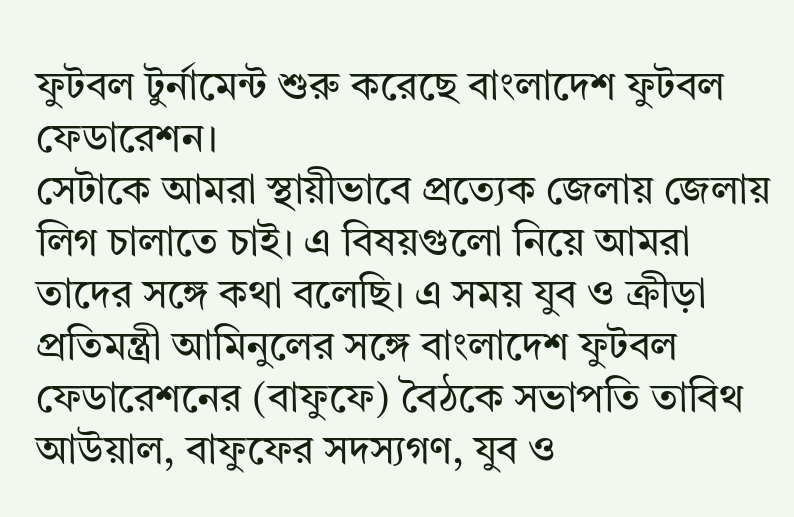ফুটবল টুর্নামেন্ট শুরু করেছে বাংলাদেশ ফুটবল ফেডারেশন।
সেটাকে আমরা স্থায়ীভাবে প্রত্যেক জেলায় জেলায় লিগ চালাতে চাই। এ বিষয়গুলো নিয়ে আমরা তাদের সঙ্গে কথা বলেছি। এ সময় যুব ও ক্রীড়া প্রতিমন্ত্রী আমিনুলের সঙ্গে বাংলাদেশ ফুটবল ফেডারেশনের (বাফুফে) বৈঠকে সভাপতি তাবিথ আউয়াল, বাফুফের সদস্যগণ, যুব ও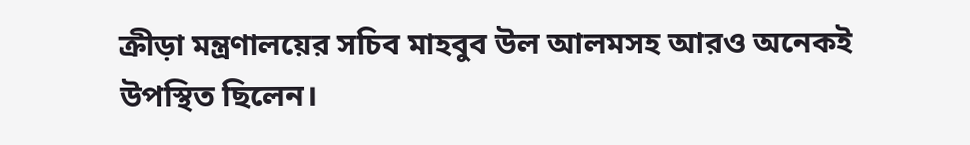ক্রীড়া মন্ত্রণালয়ের সচিব মাহবুব উল আলমসহ আরও অনেকই উপস্থিত ছিলেন।